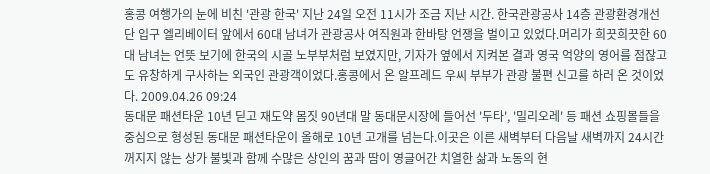홍콩 여행가의 눈에 비친 '관광 한국' 지난 24일 오전 11시가 조금 지난 시간. 한국관광공사 14층 관광환경개선단 입구 엘리베이터 앞에서 60대 남녀가 관광공사 여직원과 한바탕 언쟁을 벌이고 있었다.머리가 희끗희끗한 60대 남녀는 언뜻 보기에 한국의 시골 노부부처럼 보였지만, 기자가 옆에서 지켜본 결과 영국 억양의 영어를 점잖고도 유창하게 구사하는 외국인 관광객이었다.홍콩에서 온 알프레드 우씨 부부가 관광 불편 신고를 하러 온 것이었다. 2009.04.26 09:24
동대문 패션타운 10년 딛고 재도약 몸짓 90년대 말 동대문시장에 들어선 '두타', '밀리오레' 등 패션 쇼핑몰들을 중심으로 형성된 동대문 패션타운이 올해로 10년 고개를 넘는다.이곳은 이른 새벽부터 다음날 새벽까지 24시간 꺼지지 않는 상가 불빛과 함께 수많은 상인의 꿈과 땀이 영글어간 치열한 삶과 노동의 현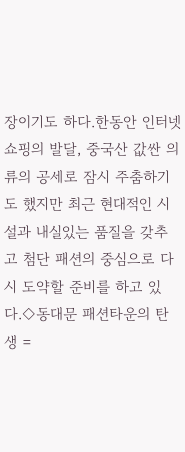장이기도 하다.한동안 인터넷쇼핑의 발달, 중국산 값싼 의류의 공세로 잠시 주춤하기도 했지만 최근 현대적인 시설과 내실있는 품질을 갖추고 첨단 패션의 중심으로 다시 도약할 준비를 하고 있다.◇동대문 패션타운의 탄생 =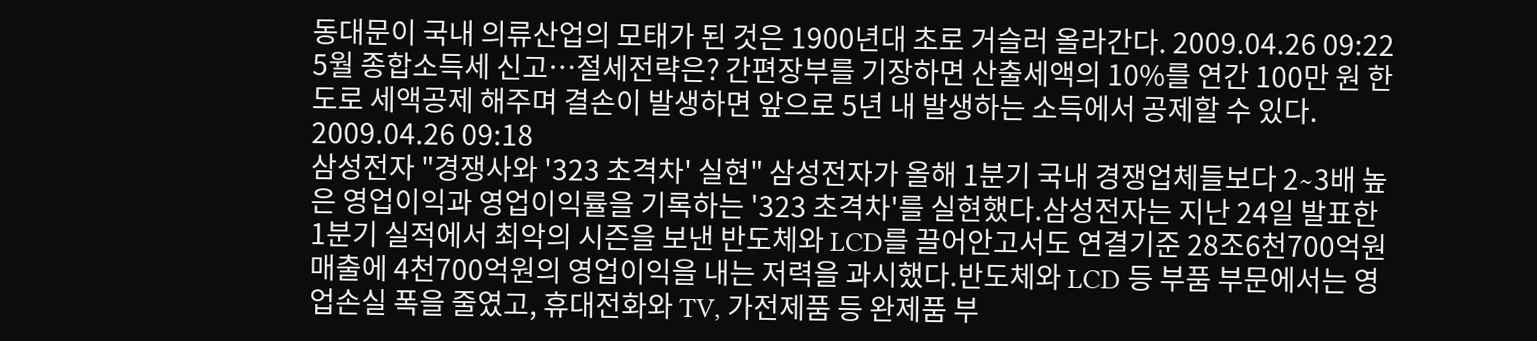동대문이 국내 의류산업의 모태가 된 것은 1900년대 초로 거슬러 올라간다. 2009.04.26 09:22
5월 종합소득세 신고…절세전략은? 간편장부를 기장하면 산출세액의 10%를 연간 100만 원 한도로 세액공제 해주며 결손이 발생하면 앞으로 5년 내 발생하는 소득에서 공제할 수 있다. 2009.04.26 09:18
삼성전자 "경쟁사와 '323 초격차' 실현" 삼성전자가 올해 1분기 국내 경쟁업체들보다 2∼3배 높은 영업이익과 영업이익률을 기록하는 '323 초격차'를 실현했다.삼성전자는 지난 24일 발표한 1분기 실적에서 최악의 시즌을 보낸 반도체와 LCD를 끌어안고서도 연결기준 28조6천700억원 매출에 4천700억원의 영업이익을 내는 저력을 과시했다.반도체와 LCD 등 부품 부문에서는 영업손실 폭을 줄였고, 휴대전화와 TV, 가전제품 등 완제품 부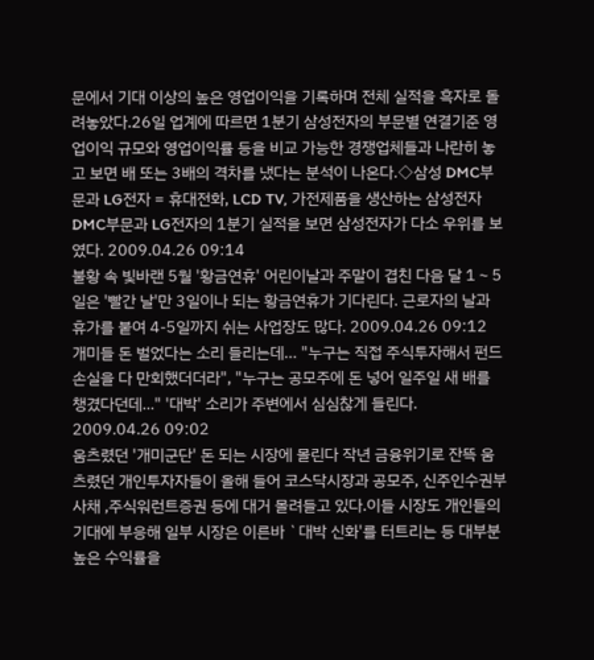문에서 기대 이상의 높은 영업이익을 기록하며 전체 실적을 흑자로 돌려놓았다.26일 업계에 따르면 1분기 삼성전자의 부문별 연결기준 영업이익 규모와 영업이익률 등을 비교 가능한 경쟁업체들과 나란히 놓고 보면 배 또는 3배의 격차를 냈다는 분석이 나온다.◇삼성 DMC부문과 LG전자 = 휴대전화, LCD TV, 가전제품을 생산하는 삼성전자 DMC부문과 LG전자의 1분기 실적을 보면 삼성전자가 다소 우위를 보였다. 2009.04.26 09:14
불황 속 빛바랜 5월 '황금연휴' 어린이날과 주말이 겹친 다음 달 1∼5일은 '빨간 날'만 3일이나 되는 황금연휴가 기다린다. 근로자의 날과 휴가를 붙여 4-5일까지 쉬는 사업장도 많다. 2009.04.26 09:12
개미들 돈 벌었다는 소리 들리는데… "누구는 직접 주식투자해서 펀드 손실을 다 만회했더더라", "누구는 공모주에 돈 넣어 일주일 새 배를 챙겼다던데..." '대박' 소리가 주변에서 심심찮게 들린다. 2009.04.26 09:02
움츠렸던 '개미군단' 돈 되는 시장에 몰린다 작년 금융위기로 잔뜩 움츠렸던 개인투자자들이 올해 들어 코스닥시장과 공모주, 신주인수권부사채 ,주식워런트증권 등에 대거 몰려들고 있다.이들 시장도 개인들의 기대에 부응해 일부 시장은 이른바 `대박 신화'를 터트리는 등 대부분 높은 수익률을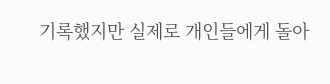기록했지만 실제로 개인들에게 돌아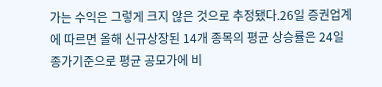가는 수익은 그렇게 크지 않은 것으로 추정됐다.26일 증권업계에 따르면 올해 신규상장된 14개 종목의 평균 상승률은 24일 종가기준으로 평균 공모가에 비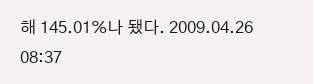해 145.01%나 됐다. 2009.04.26 08:37